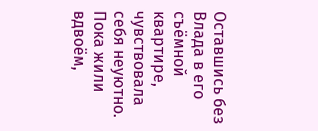Оставшись без Влада в его съёмной квартире, чувствовала себя неуютно. Пока жили вдвоём,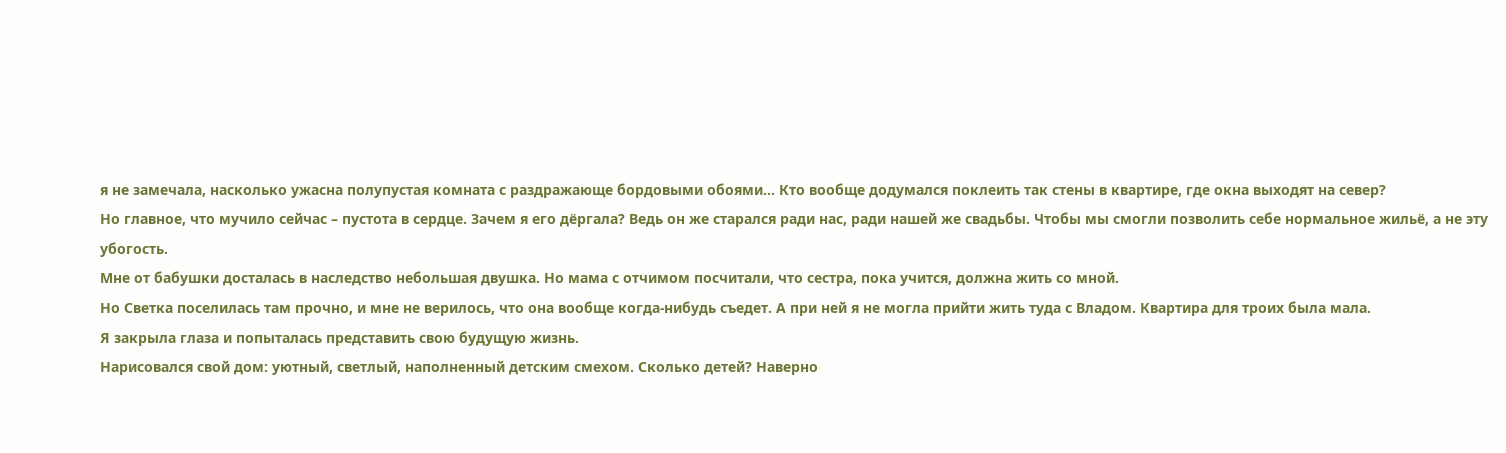я не замечала, насколько ужасна полупустая комната с раздражающе бордовыми обоями… Кто вообще додумался поклеить так стены в квартире, где окна выходят на север?
Но главное, что мучило сейчас – пустота в сердце. Зачем я его дёргала? Ведь он же старался ради нас, ради нашей же свадьбы. Чтобы мы смогли позволить себе нормальное жильё, а не эту убогость.
Мне от бабушки досталась в наследство небольшая двушка. Но мама с отчимом посчитали, что сестра, пока учится, должна жить со мной.
Но Светка поселилась там прочно, и мне не верилось, что она вообще когда-нибудь съедет. А при ней я не могла прийти жить туда с Владом. Квартира для троих была мала.
Я закрыла глаза и попыталась представить свою будущую жизнь.
Нарисовался свой дом: уютный, светлый, наполненный детским смехом. Сколько детей? Наверно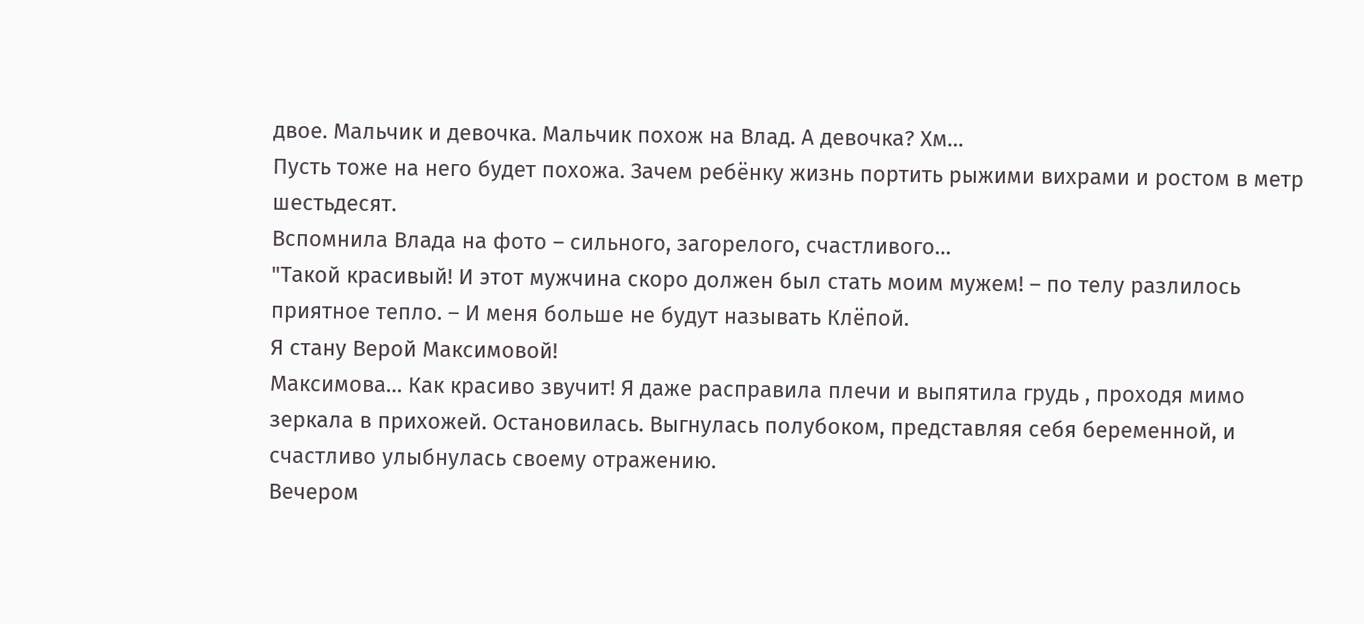двое. Мальчик и девочка. Мальчик похож на Влад. А девочка? Хм…
Пусть тоже на него будет похожа. Зачем ребёнку жизнь портить рыжими вихрами и ростом в метр шестьдесят.
Вспомнила Влада на фото – сильного, загорелого, счастливого…
"Такой красивый! И этот мужчина скоро должен был стать моим мужем! – по телу разлилось приятное тепло. – И меня больше не будут называть Клёпой.
Я стану Верой Максимовой!
Максимова… Как красиво звучит! Я даже расправила плечи и выпятила грудь , проходя мимо зеркала в прихожей. Остановилась. Выгнулась полубоком, представляя себя беременной, и счастливо улыбнулась своему отражению.
Вечером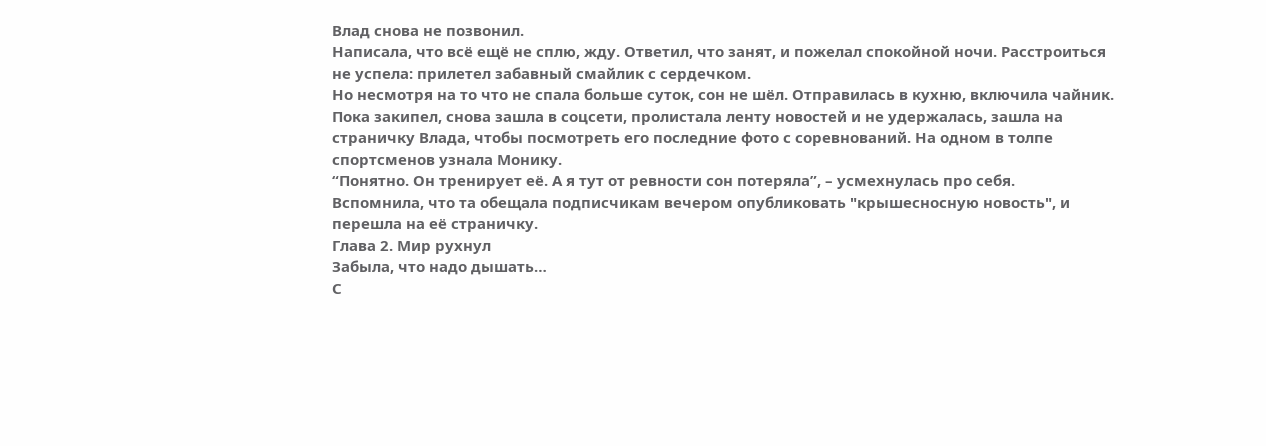Влад снова не позвонил.
Написала, что всё ещё не сплю, жду. Ответил, что занят, и пожелал спокойной ночи. Расстроиться не успела: прилетел забавный смайлик с сердечком.
Но несмотря на то что не спала больше суток, сон не шёл. Отправилась в кухню, включила чайник. Пока закипел, снова зашла в соцсети, пролистала ленту новостей и не удержалась, зашла на страничку Влада, чтобы посмотреть его последние фото с соревнований. На одном в толпе спортсменов узнала Монику.
“Понятно. Он тренирует её. А я тут от ревности сон потеряла”, – усмехнулась про себя.
Вспомнила, что та обещала подписчикам вечером опубликовать "крышесносную новость", и перешла на её страничку.
Глава 2. Мир рухнул
Забыла, что надо дышать…
С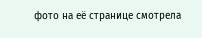фото на её странице смотрела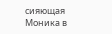сияющая Моника в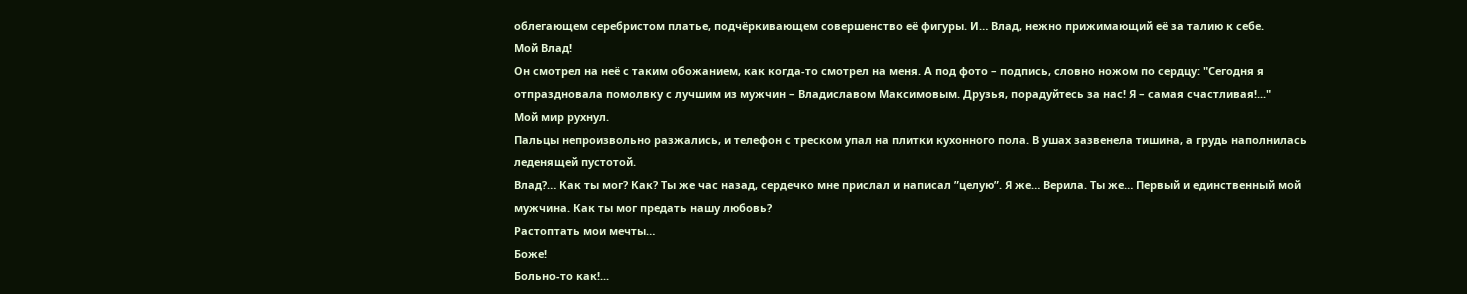облегающем серебристом платье, подчёркивающем совершенство её фигуры. И… Влад, нежно прижимающий её за талию к себе.
Мой Влад!
Он смотрел на неё с таким обожанием, как когда-то смотрел на меня. А под фото – подпись, словно ножом по сердцу: "Сегодня я отпраздновала помолвку с лучшим из мужчин – Владиславом Максимовым. Друзья, порадуйтесь за нас! Я – самая счастливая!..."
Мой мир рухнул.
Пальцы непроизвольно разжались, и телефон с треском упал на плитки кухонного пола. В ушах зазвенела тишина, а грудь наполнилась леденящей пустотой.
Влад?… Как ты мог? Как? Ты же час назад, сердечко мне прислал и написал ”целую”. Я же… Верила. Ты же… Первый и единственный мой мужчина. Как ты мог предать нашу любовь?
Растоптать мои мечты…
Боже!
Больно-то как!...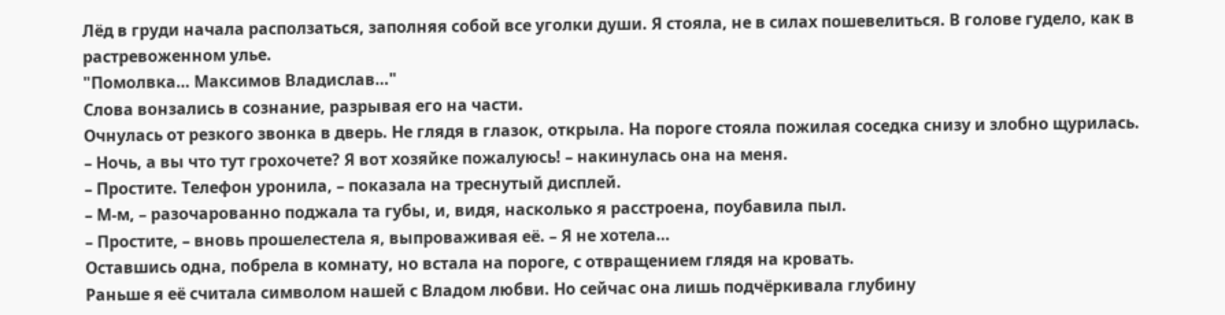Лёд в груди начала расползаться, заполняя собой все уголки души. Я стояла, не в силах пошевелиться. В голове гудело, как в растревоженном улье.
"Помолвка… Максимов Владислав…"
Слова вонзались в сознание, разрывая его на части.
Очнулась от резкого звонка в дверь. Не глядя в глазок, открыла. На пороге стояла пожилая соседка снизу и злобно щурилась.
– Ночь, а вы что тут грохочете? Я вот хозяйке пожалуюсь! – накинулась она на меня.
– Простите. Телефон уронила, – показала на треснутый дисплей.
– М-м, – разочарованно поджала та губы, и, видя, насколько я расстроена, поубавила пыл.
– Простите, – вновь прошелестела я, выпроваживая её. – Я не хотела…
Оставшись одна, побрела в комнату, но встала на пороге, с отвращением глядя на кровать.
Раньше я её считала символом нашей с Владом любви. Но сейчас она лишь подчёркивала глубину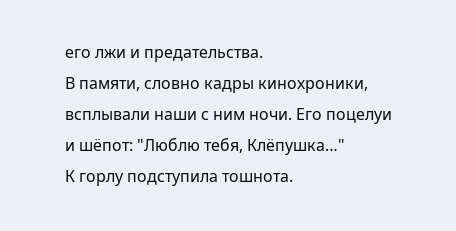его лжи и предательства.
В памяти, словно кадры кинохроники, всплывали наши с ним ночи. Его поцелуи и шёпот: "Люблю тебя, Клёпушка…"
К горлу подступила тошнота.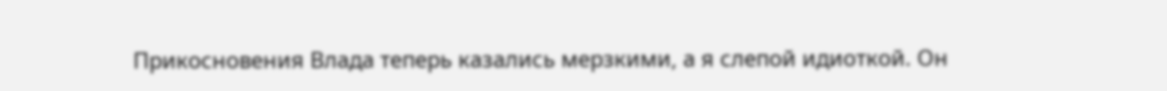Прикосновения Влада теперь казались мерзкими, а я слепой идиоткой. Он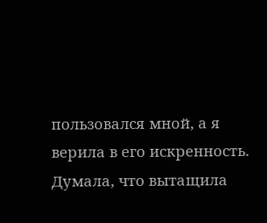пользовался мной, а я верила в его искренность. Думала, что вытащила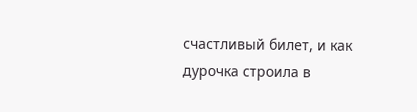счастливый билет, и как дурочка строила в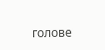голове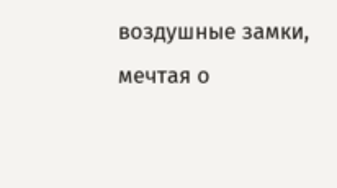воздушные замки, мечтая о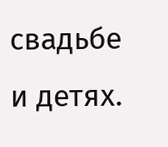свадьбе и детях.